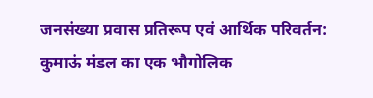जनसंख्या प्रवास प्रतिरूप एवं आर्थिक परिवर्तन: कुमाऊं मंडल का एक भौगोलिक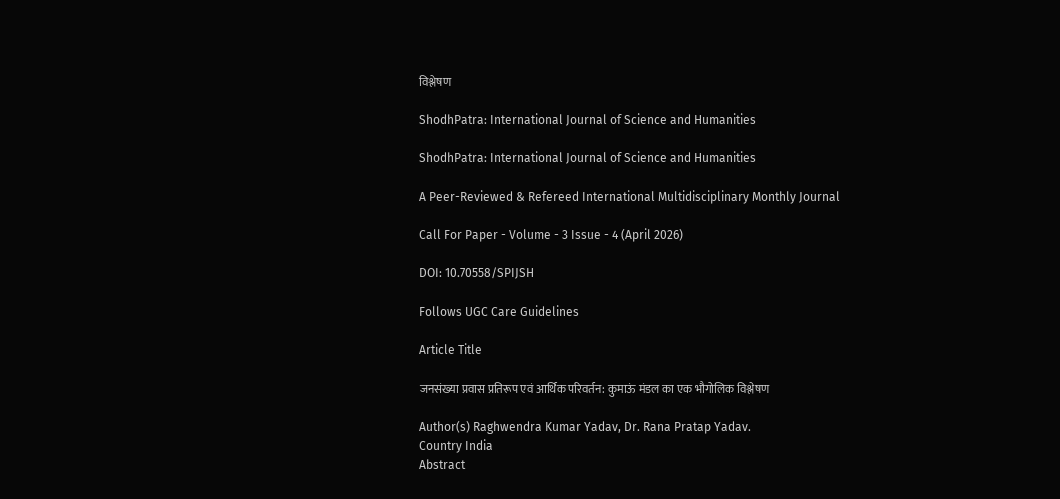विश्लेषण

ShodhPatra: International Journal of Science and Humanities

ShodhPatra: International Journal of Science and Humanities

A Peer-Reviewed & Refereed International Multidisciplinary Monthly Journal

Call For Paper - Volume - 3 Issue - 4 (April 2026)

DOI: 10.70558/SPIJSH

Follows UGC Care Guidelines

Article Title

जनसंख्या प्रवास प्रतिरूप एवं आर्थिक परिवर्तन: कुमाऊं मंडल का एक भौगोलिक विश्लेषण

Author(s) Raghwendra Kumar Yadav, Dr. Rana Pratap Yadav.
Country India
Abstract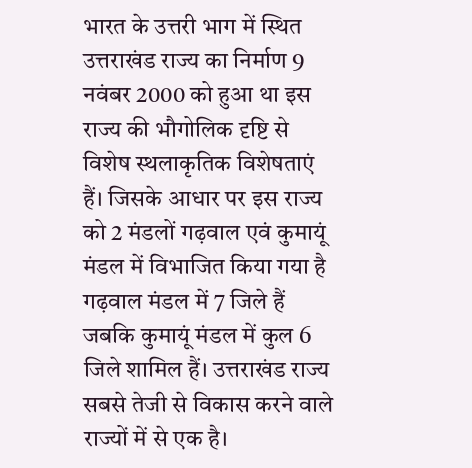भारत के उत्तरी भाग में स्थित उत्तराखंड राज्य का निर्माण 9 नवंबर 2000 को हुआ था इस राज्य की भौगोलिक दृष्टि से विशेष स्थलाकृतिक विशेषताएं हैं। जिसके आधार पर इस राज्य को 2 मंडलों गढ़वाल एवं कुमायूं मंडल में विभाजित किया गया है गढ़वाल मंडल में 7 जिले हैं जबकि कुमायूं मंडल में कुल 6 जिले शामिल हैं। उत्तराखंड राज्य सबसे तेजी से विकास करने वाले राज्यों में से एक है।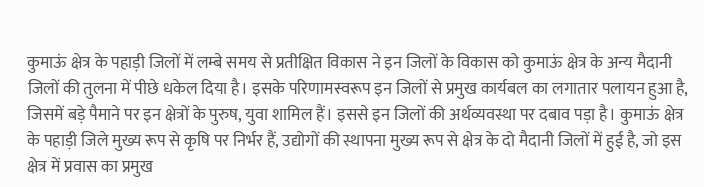कुमाऊं क्षेत्र के पहाड़ी जिलों में लम्बे समय से प्रतीक्षित विकास ने इन जिलों के विकास को कुमाऊं क्षेत्र के अन्य मैदानी जिलों की तुलना में पीछे धकेल दिया है। इसके परिणामस्वरूप इन जिलों से प्रमुख कार्यबल का लगातार पलायन हुआ है, जिसमें बड़े पैमाने पर इन क्षेत्रों के पुरुष, युवा शामिल हैं। इससे इन जिलों की अर्थव्यवस्था पर दबाव पड़ा है। कुमाऊं क्षेत्र के पहाड़ी जिले मुख्य रूप से कृषि पर निर्भर हैं, उद्योगों की स्थापना मुख्य रूप से क्षेत्र के दो मैदानी जिलों में हुई है, जो इस क्षेत्र में प्रवास का प्रमुख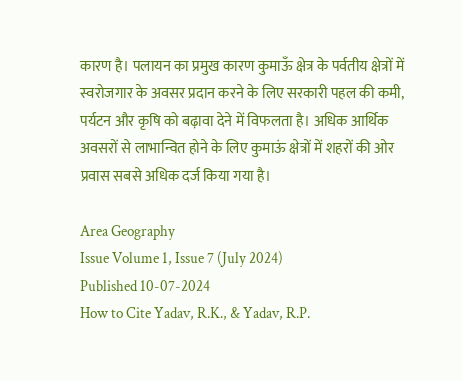कारण है। पलायन का प्रमुख कारण कुमाऊँ क्षेत्र के पर्वतीय क्षेत्रों में स्वरोजगार के अवसर प्रदान करने के लिए सरकारी पहल की कमी, पर्यटन और कृषि को बढ़ावा देने में विफलता है। अधिक आर्थिक अवसरों से लाभान्वित होने के लिए कुमाऊं क्षेत्रों में शहरों की ओर प्रवास सबसे अधिक दर्ज किया गया है।

Area Geography
Issue Volume 1, Issue 7 (July 2024)
Published 10-07-2024
How to Cite Yadav, R.K., & Yadav, R.P.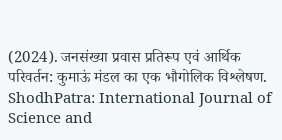(2024). जनसंख्या प्रवास प्रतिरूप एवं आर्थिक परिवर्तन: कुमाऊं मंडल का एक भौगोलिक विश्लेषण. ShodhPatra: International Journal of Science and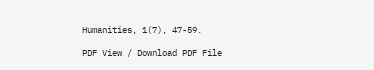Humanities, 1(7), 47-59.

PDF View / Download PDF File